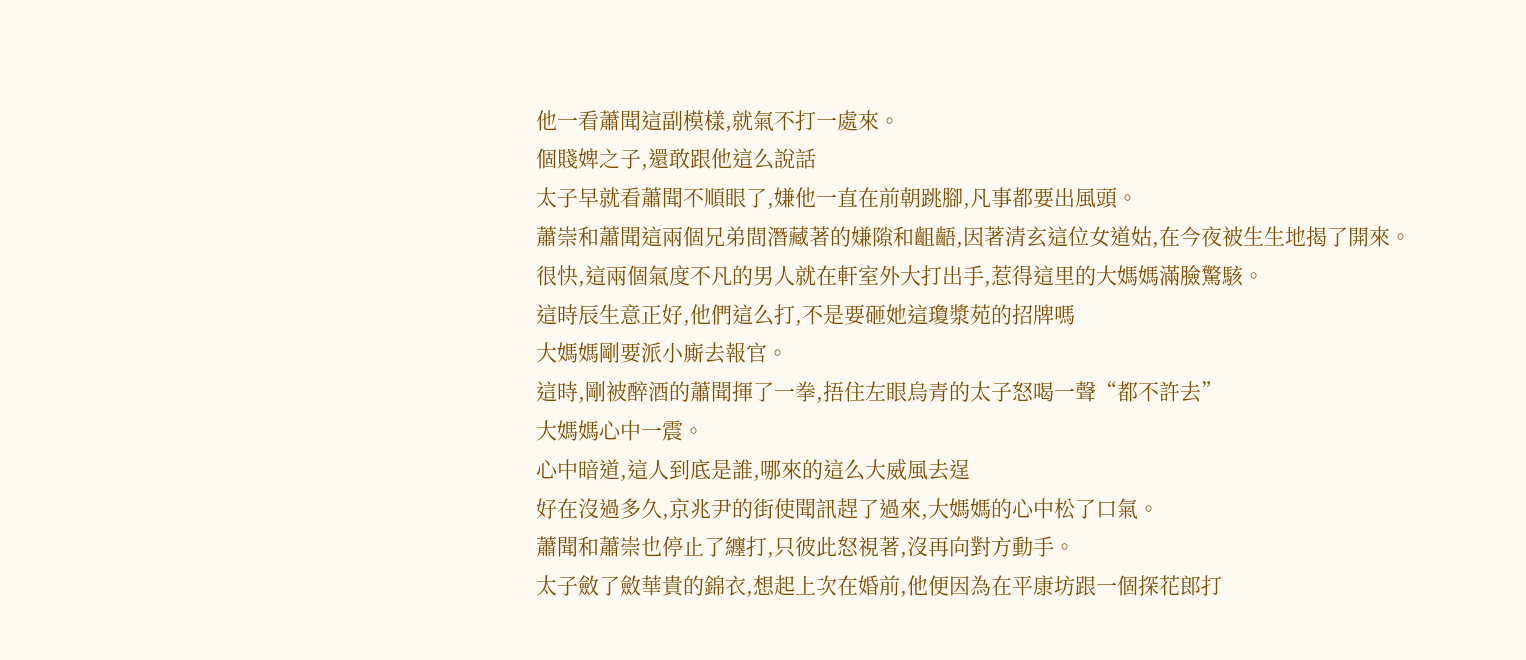他一看蕭聞這副模樣,就氣不打一處來。
個賤婢之子,還敢跟他這么說話
太子早就看蕭聞不順眼了,嫌他一直在前朝跳腳,凡事都要出風頭。
蕭崇和蕭聞這兩個兄弟間潛藏著的嫌隙和齟齬,因著清玄這位女道姑,在今夜被生生地揭了開來。
很快,這兩個氣度不凡的男人就在軒室外大打出手,惹得這里的大媽媽滿臉驚駭。
這時辰生意正好,他們這么打,不是要砸她這瓊漿苑的招牌嗎
大媽媽剛要派小廝去報官。
這時,剛被醉酒的蕭聞揮了一拳,捂住左眼烏青的太子怒喝一聲“都不許去”
大媽媽心中一震。
心中暗道,這人到底是誰,哪來的這么大威風去逞
好在沒過多久,京兆尹的街使聞訊趕了過來,大媽媽的心中松了口氣。
蕭聞和蕭崇也停止了纏打,只彼此怒視著,沒再向對方動手。
太子斂了斂華貴的錦衣,想起上次在婚前,他便因為在平康坊跟一個探花郎打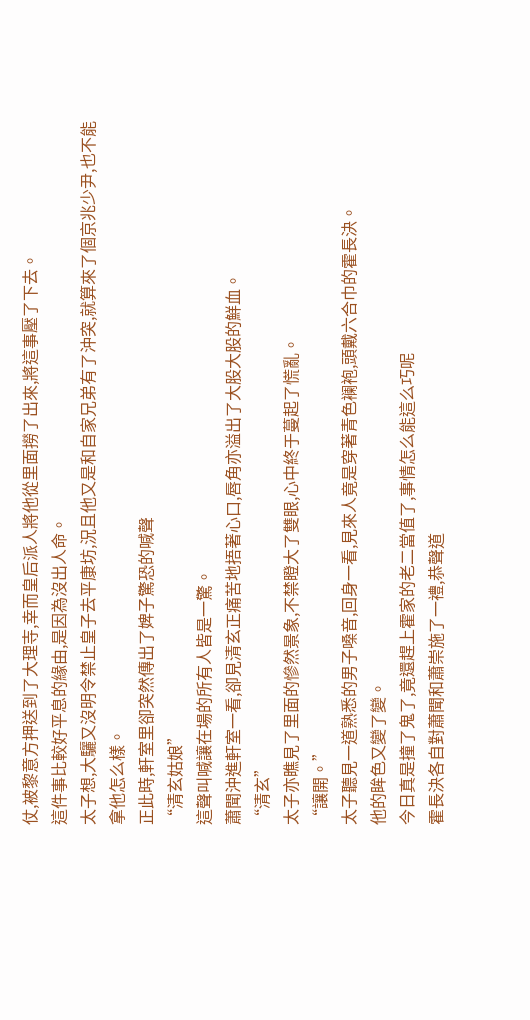仗,被黎意方押送到了大理寺,幸而皇后派人將他從里面撈了出來,將這事壓了下去。
這件事比較好平息的緣由,是因為沒出人命。
太子想,大驪又沒明令禁止皇子去平康坊,況且他又是和自家兄弟有了沖突,就算來了個京兆少尹,也不能拿他怎么樣。
正此時,軒室里卻突然傳出了婢子驚恐的喊聲
“清玄姑娘”
這聲叫喊讓在場的所有人皆是一驚。
蕭聞沖進軒室一看,卻見清玄正痛苦地捂著心口,唇角亦溢出了大股大股的鮮血。
“清玄”
太子亦瞧見了里面的慘然景象,不禁瞪大了雙眼,心中終于蔓起了慌亂。
“讓開。”
太子聽見一道熟悉的男子嗓音,回身一看,見來人竟是穿著青色襕袍,頭戴六合巾的霍長決。
他的眸色又變了變。
今日真是撞了鬼了,竟還趕上霍家的老二當值了,事情怎么能這么巧呢
霍長決各自對蕭聞和蕭崇施了一禮,恭聲道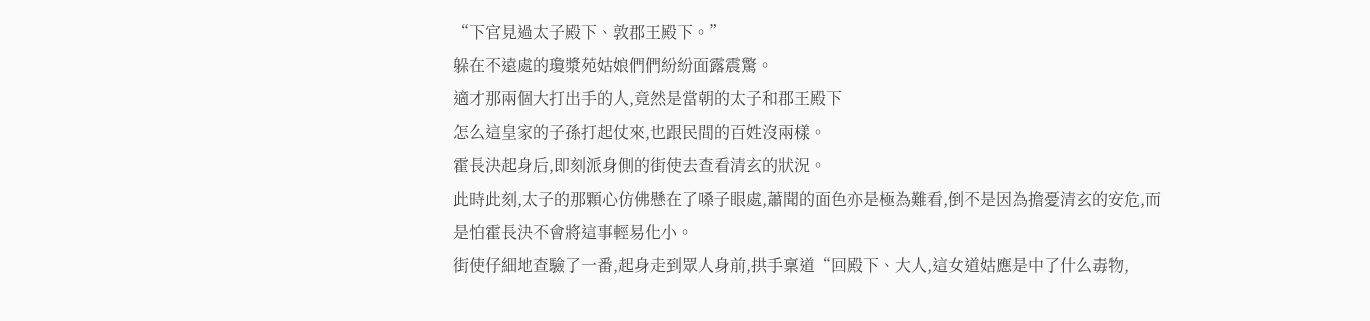“下官見過太子殿下、敦郡王殿下。”
躲在不遠處的瓊漿苑姑娘們們紛紛面露震驚。
適才那兩個大打出手的人,竟然是當朝的太子和郡王殿下
怎么這皇家的子孫打起仗來,也跟民間的百姓沒兩樣。
霍長決起身后,即刻派身側的街使去查看清玄的狀況。
此時此刻,太子的那顆心仿佛懸在了嗓子眼處,蕭聞的面色亦是極為難看,倒不是因為擔憂清玄的安危,而是怕霍長決不會將這事輕易化小。
街使仔細地查驗了一番,起身走到眾人身前,拱手稟道“回殿下、大人,這女道姑應是中了什么毒物,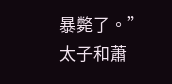暴斃了。”
太子和蕭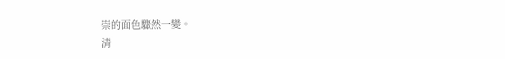崇的面色驟然一變。
清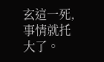玄這一死,事情就托大了。